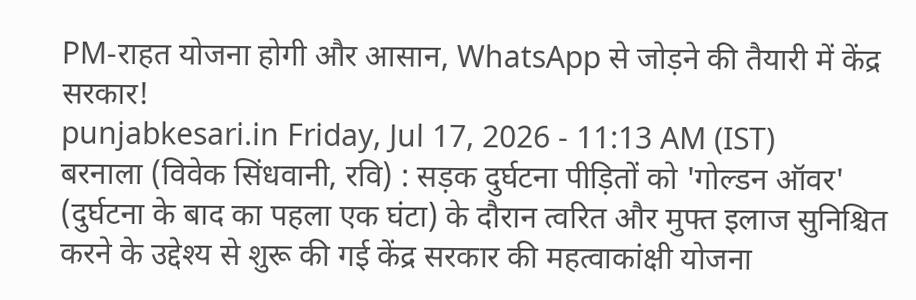PM-राहत योजना होगी और आसान, WhatsApp से जोड़ने की तैयारी में केंद्र सरकार!
punjabkesari.in Friday, Jul 17, 2026 - 11:13 AM (IST)
बरनाला (विवेक सिंधवानी, रवि) : सड़क दुर्घटना पीड़ितों को 'गोल्डन ऑवर' (दुर्घटना के बाद का पहला एक घंटा) के दौरान त्वरित और मुफ्त इलाज सुनिश्चित करने के उद्देश्य से शुरू की गई केंद्र सरकार की महत्वाकांक्षी योजना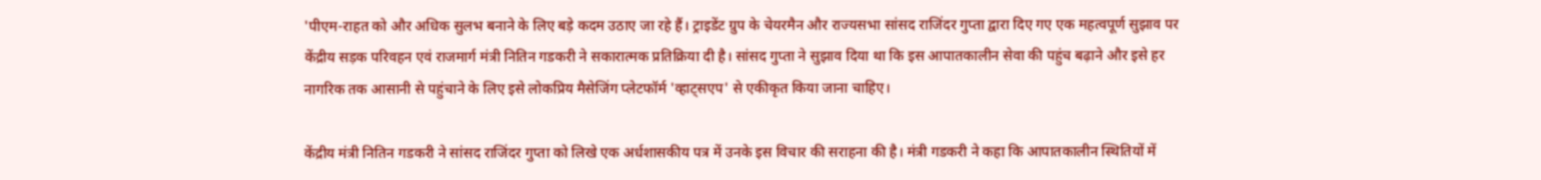'पीएम-राहत को और अधिक सुलभ बनाने के लिए बड़े कदम उठाए जा रहे हैं। ट्राइडेंट ग्रुप के चेयरमैन और राज्यसभा सांसद राजिंदर गुप्ता द्वारा दिए गए एक महत्वपूर्ण सुझाव पर केंद्रीय सड़क परिवहन एवं राजमार्ग मंत्री नितिन गडकरी ने सकारात्मक प्रतिक्रिया दी है। सांसद गुप्ता ने सुझाव दिया था कि इस आपातकालीन सेवा की पहुंच बढ़ाने और इसे हर नागरिक तक आसानी से पहुंचाने के लिए इसे लोकप्रिय मैसेजिंग प्लेटफॉर्म 'व्हाट्सएप' से एकीकृत किया जाना चाहिए।

केंद्रीय मंत्री नितिन गडकरी ने सांसद राजिंदर गुप्ता को लिखे एक अर्धशासकीय पत्र में उनके इस विचार की सराहना की है। मंत्री गडकरी ने कहा कि आपातकालीन स्थितियों में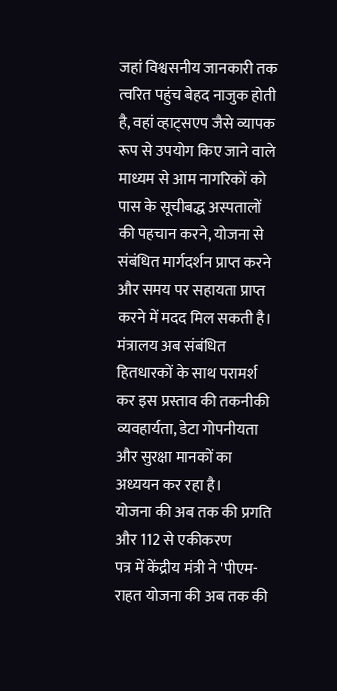जहां विश्वसनीय जानकारी तक त्वरित पहुंच बेहद नाजुक होती है, वहां व्हाट्सएप जैसे व्यापक रूप से उपयोग किए जाने वाले माध्यम से आम नागरिकों को पास के सूचीबद्ध अस्पतालों की पहचान करने, योजना से संबंधित मार्गदर्शन प्राप्त करने और समय पर सहायता प्राप्त करने में मदद मिल सकती है। मंत्रालय अब संबंधित हितधारकों के साथ परामर्श कर इस प्रस्ताव की तकनीकी व्यवहार्यता, डेटा गोपनीयता और सुरक्षा मानकों का अध्ययन कर रहा है।
योजना की अब तक की प्रगति और 112 से एकीकरण
पत्र में केंद्रीय मंत्री ने 'पीएम-राहत योजना की अब तक की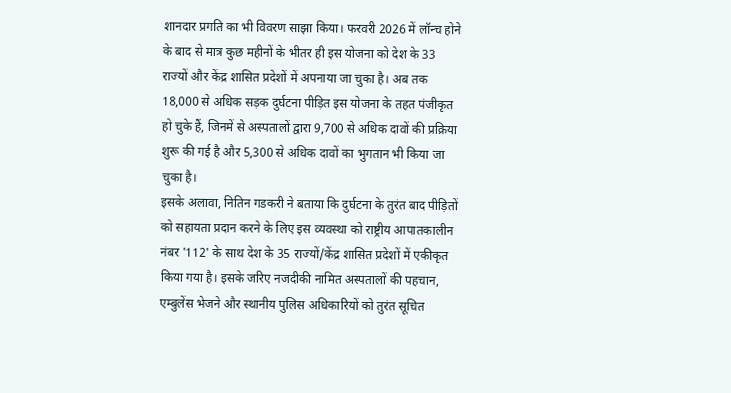शानदार प्रगति का भी विवरण साझा किया। फरवरी 2026 में लॉन्च होने के बाद से मात्र कुछ महीनों के भीतर ही इस योजना को देश के 33 राज्यों और केंद्र शासित प्रदेशों में अपनाया जा चुका है। अब तक 18,000 से अधिक सड़क दुर्घटना पीड़ित इस योजना के तहत पंजीकृत हो चुके हैं, जिनमें से अस्पतालों द्वारा 9,700 से अधिक दावों की प्रक्रिया शुरू की गई है और 5,300 से अधिक दावों का भुगतान भी किया जा चुका है।
इसके अलावा, नितिन गडकरी ने बताया कि दुर्घटना के तुरंत बाद पीड़ितों को सहायता प्रदान करने के लिए इस व्यवस्था को राष्ट्रीय आपातकालीन नंबर '112' के साथ देश के 35 राज्यों/केंद्र शासित प्रदेशों में एकीकृत किया गया है। इसके जरिए नजदीकी नामित अस्पतालों की पहचान, एम्बुलेंस भेजने और स्थानीय पुलिस अधिकारियों को तुरंत सूचित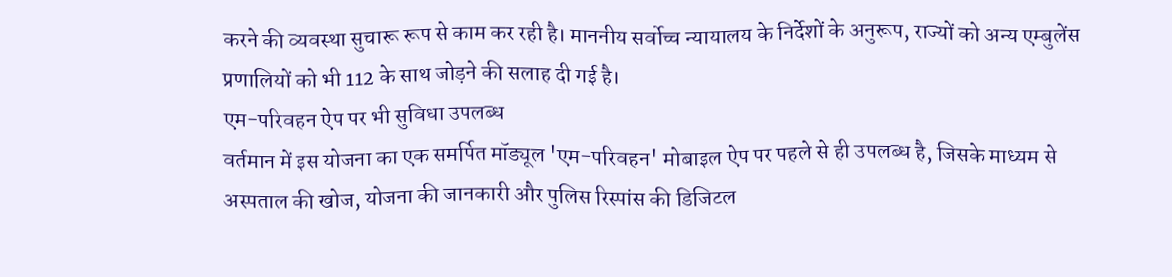करने की व्यवस्था सुचारू रूप से काम कर रही है। माननीय सर्वोच्च न्यायालय के निर्देशों के अनुरूप, राज्यों को अन्य एम्बुलेंस प्रणालियों को भी 112 के साथ जोड़ने की सलाह दी गई है।
एम-परिवहन ऐप पर भी सुविधा उपलब्ध
वर्तमान में इस योजना का एक समर्पित मॉड्यूल 'एम-परिवहन' मोबाइल ऐप पर पहले से ही उपलब्ध है, जिसके माध्यम से अस्पताल की खोज, योजना की जानकारी और पुलिस रिस्पांस की डिजिटल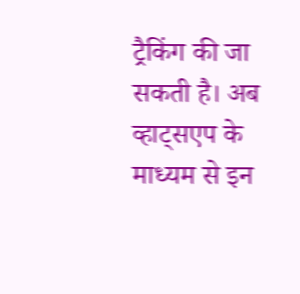ट्रैकिंग की जा सकती है। अब व्हाट्सएप के माध्यम से इन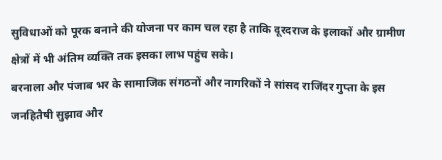सुविधाओं को पूरक बनाने की योजना पर काम चल रहा है ताकि दूरदराज के इलाकों और ग्रामीण क्षेत्रों में भी अंतिम व्यक्ति तक इसका लाभ पहुंच सके।
बरनाला और पंजाब भर के सामाजिक संगठनों और नागरिकों ने सांसद राजिंदर गुप्ता के इस जनहितैषी सुझाव और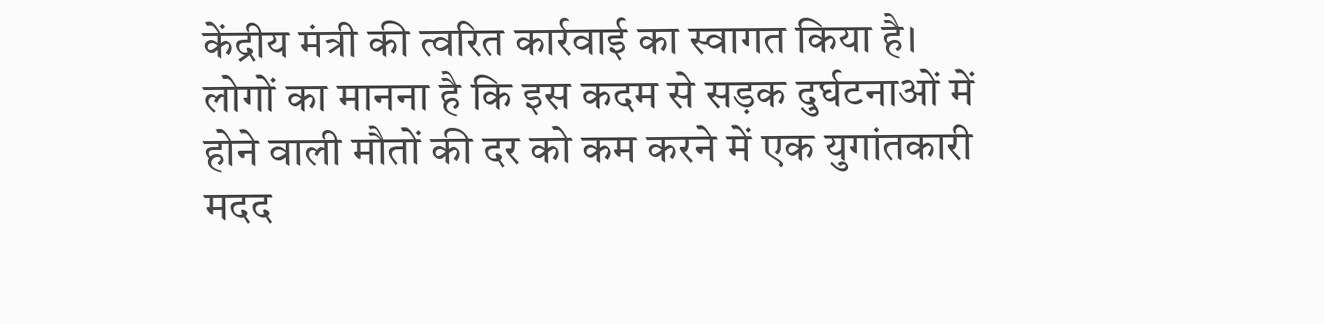केंद्रीय मंत्री की त्वरित कार्रवाई का स्वागत किया है। लोगों का मानना है कि इस कदम से सड़क दुर्घटनाओं में होने वाली मौतों की दर को कम करने में एक युगांतकारी मदद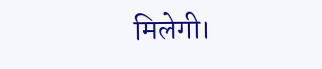मिलेगी।